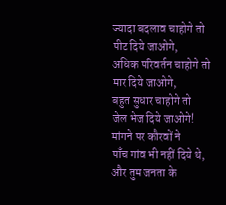ज्यादा बदलाव चाहोगे तो
पीट दिये जाओगे,
अधिक परिवर्तन चाहोगे तो
मार दिये जाओगे,
बहुत सुधार चाहोगे तो
जेल भेज दिये जाओगे!
मांगने पर कौरवों ने
पाँच गांव भी नहीं दिये थे,
और तुम जनता के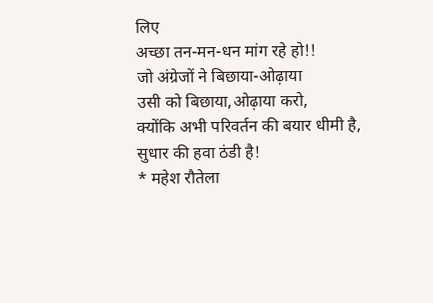लिए
अच्छा तन-मन-धन मांग रहे हो!!
जो अंग्रेजों ने बिछाया-ओढ़ाया
उसी को बिछाया,ओढ़ाया करो,
क्योंकि अभी परिवर्तन की बयार धीमी है,
सुधार की हवा ठंडी है!
* महेश रौतेला